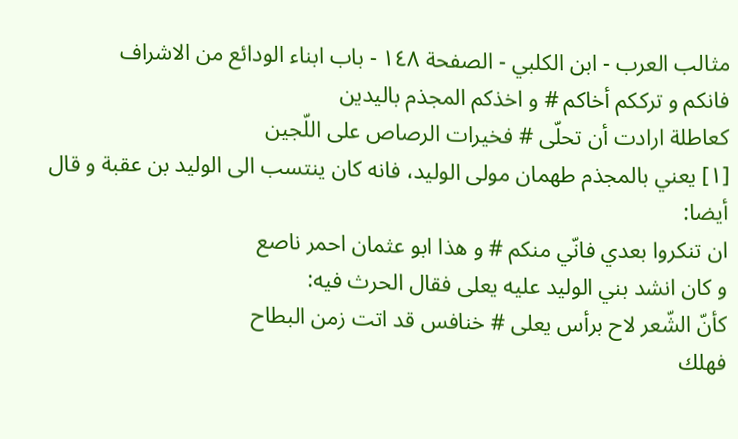مثالب العرب - ابن الكلبي - الصفحة ١٤٨ - باب ابناء الودائع من الاشراف
فانكم و ترككم أخاكم # و اخذكم المجذم باليدين
كعاطلة ارادت أن تحلّى # فخيرات الرصاص على اللّجين
[١] يعني بالمجذم طهمان مولى الوليد، فانه كان ينتسب الى الوليد بن عقبة و قال أيضا:
ان تنكروا بعدي فانّي منكم # و هذا ابو عثمان احمر ناصع
و كان انشد بني الوليد عليه يعلى فقال الحرث فيه:
كأنّ الشّعر لاح برأس يعلى # خنافس قد اتت زمن البطاح
فهلك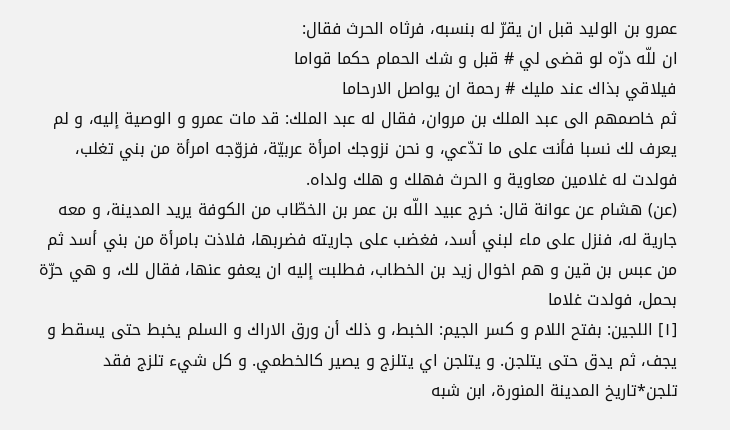عمرو بن الوليد قبل ان يقرّ له بنسبه، فرثاه الحرث فقال:
ان للّه درّه لو قضى لي # قبل و شك الحمام حكما قواما
فيلاقي بذاك عند مليك # رحمة ان يواصل الارحاما
ثم خاصمهم الى عبد الملك بن مروان، فقال له عبد الملك: قد مات عمرو و الوصية إليه، و لم يعرف لك نسبا فأنت على ما تدّعي، و نحن نزوجك امرأة عربيّة، فزوّجه امرأة من بني تغلب، فولدت له غلامين معاوية و الحرث فهلك و هلك ولداه.
(عن) هشام عن عوانة قال: خرج عبيد اللّه بن عمر بن الخطّاب من الكوفة يريد المدينة، و معه جارية له، فنزل على ماء لبني أسد، فغضب على جاريته فضربها، فلاذت بامرأة من بني أسد ثم من عبس بن قين و هم اخوال زيد بن الخطاب، فطلبت إليه ان يعفو عنها، فقال لك، و هي حرّة بحمل، فولدت غلاما
[١] اللجين: بفتح اللام و كسر الجيم: الخبط، و ذلك أن ورق الاراك و السلم يخبط حتى يسقط و يجف، ثم يدق حتى يتلجن. و يتلجن اي يتلزج و يصير كالخطمي. و كل شيء تلزج فقد تلجن*تاريخ المدينة المنورة، ابن شبه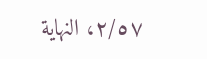٢/٥٧، النهاية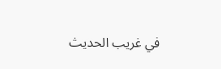في غريب الحديث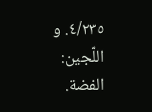٤/٢٣٥. و اللّجين: الفضة.